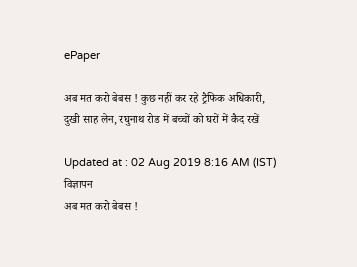ePaper

अब मत करो बेबस ! कुछ नहीं कर रहे ट्रैफिक अधिकारी, दुखी साह लेन, रघुनाथ रोड में बच्चों को घरों में कैद रखें

Updated at : 02 Aug 2019 8:16 AM (IST)
विज्ञापन
अब मत करो बेबस !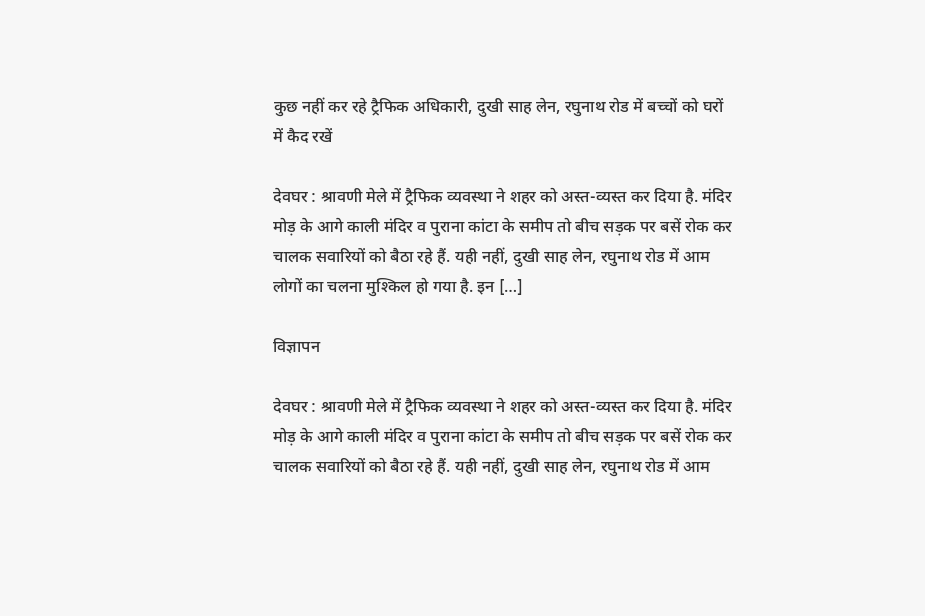कुछ नहीं कर रहे ट्रैफिक अधिकारी, दुखी साह लेन, रघुनाथ रोड में बच्चों को घरों में कैद रखें

देवघर : श्रावणी मेले में ट्रैफिक व्यवस्था ने शहर को अस्त-व्यस्त कर दिया है. मंदिर मोड़ के आगे काली मंदिर व पुराना कांटा के समीप तो बीच सड़क पर बसें रोक कर चालक सवारियों को बैठा रहे हैं. यही नहीं, दुखी साह लेन, रघुनाथ रोड में आम लोगों का चलना मुश्किल हो गया है. इन […]

विज्ञापन

देवघर : श्रावणी मेले में ट्रैफिक व्यवस्था ने शहर को अस्त-व्यस्त कर दिया है. मंदिर मोड़ के आगे काली मंदिर व पुराना कांटा के समीप तो बीच सड़क पर बसें रोक कर चालक सवारियों को बैठा रहे हैं. यही नहीं, दुखी साह लेन, रघुनाथ रोड में आम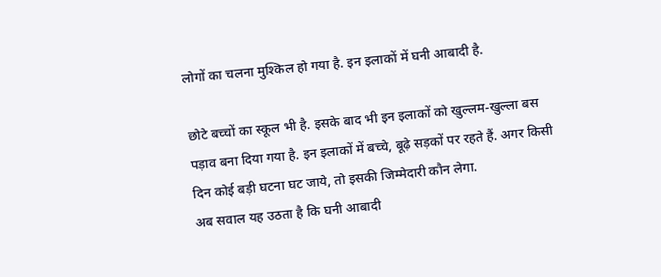लोगों का चलना मुश्किल हो गया है. इन इलाकों में घनी आबादी है.

छोटे बच्चों का स्कूल भी है. इसके बाद भी इन इलाकों को खुल्लम-खुल्ला बस पड़ाव बना दिया गया है. इन इलाकों में बच्चे, बूढ़े सड़कों पर रहते हैं. अगर किसी दिन कोई बड़ी घटना घट जाये, तो इसकी जिम्मेदारी कौन लेगा.
अब सवाल यह उठता है कि घनी आबादी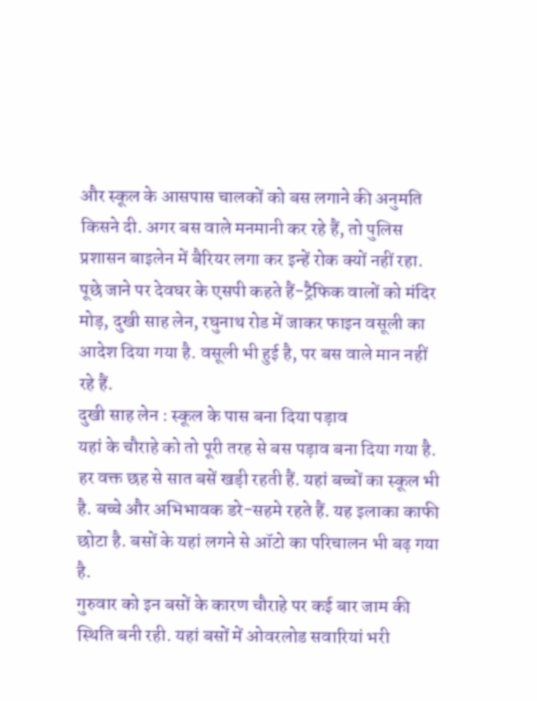और स्कूल के आसपास चालकों को बस लगाने की अनुमति किसने दी. अगर बस वाले मनमानी कर रहे हैं, तो पुलिस प्रशासन बाइलेन में बैरियर लगा कर इन्हें रोक क्यों नहीं रहा. पूछे जाने पर देवघर के एसपी कहते हैं-ट्रैफिक वालों को मंदिर मोड़, दुखी साह लेन, रघुनाथ रोड में जाकर फाइन वसूली का आदेश दिया गया है. वसूली भी हुई है, पर बस वाले मान नहीं रहे हैं.
दुखी साह लेन : स्कूल के पास बना दिया पड़ाव
यहां के चौराहे को तो पूरी तरह से बस पड़ाव बना दिया गया है. हर वक्त छह से सात बसें खड़ी रहती हैं. यहां बच्चों का स्कूल भी है. बच्चे और अभिभावक डरे-सहमे रहते हैं. यह इलाका काफी छोटा है. बसों के यहां लगने से ऑटो का परिचालन भी बढ़ गया है.
गुरुवार को इन बसों के कारण चौराहे पर कई बार जाम की स्थिति बनी रही. यहां बसों में ओवरलोड सवारियां भरी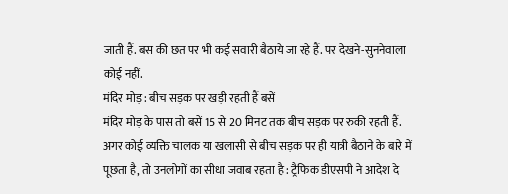जाती हैं. बस की छत पर भी कई सवारी बैठाये जा रहे हैं. पर देखने-सुननेवाला कोई नहीं.
मंदिर मोड़ : बीच सड़क पर खड़ी रहती हैं बसें
मंदिर मोड़ के पास तो बसें 15 से 20 मिनट तक बीच सड़क पर रुकी रहती हैं. अगर कोई व्यक्ति चालक या खलासी से बीच सड़क पर ही यात्री बैठाने के बारे में पूछता है, तो उनलोगों का सीधा जवाब रहता है : ट्रैफिक डीएसपी ने आदेश दे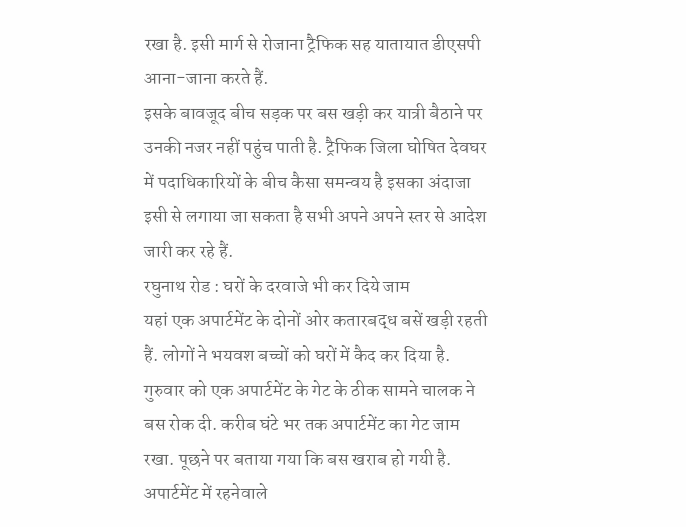रखा है. इसी मार्ग से रोजाना ट्रैफिक सह यातायात डीएसपी आना-जाना करते हैं.
इसके बावजूद बीच सड़क पर बस खड़ी कर यात्री बैठाने पर उनकी नजर नहीं पहुंच पाती है. ट्रैफिक जिला घोषित देवघर में पदाधिकारियों के बीच कैसा समन्वय है इसका अंदाजा इसी से लगाया जा सकता है सभी अपने अपने स्तर से आदेश जारी कर रहे हैं.
रघुनाथ रोड : घरों के दरवाजे भी कर दिये जाम
यहां एक अपार्टमेंट के दोनों ओर कतारबद्ध बसें खड़ी रहती हैं. लोगों ने भयवश बच्चों को घरों में कैद कर दिया है. गुरुवार को एक अपार्टमेंट के गेट के ठीक सामने चालक ने बस रोक दी. करीब घंटे भर तक अपार्टमेंट का गेट जाम रखा. पूछने पर बताया गया कि बस खराब हो गयी है. अपार्टमेंट में रहनेवाले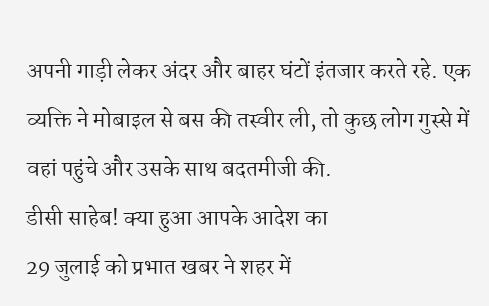अपनी गाड़ी लेकर अंदर और बाहर घंटों इंतजार करते रहे. एक व्यक्ति ने मोबाइल से बस की तस्वीर ली, तो कुछ लोग गुस्से में वहां पहुंचे और उसके साथ बदतमीजी की.
डीसी साहेब! क्या हुआ आपके आदेश का
29 जुलाई को प्रभात खबर ने शहर में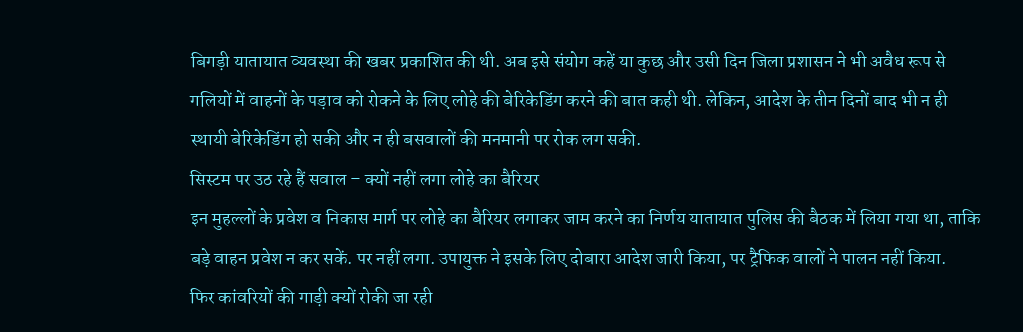बिगड़ी यातायात व्यवस्था की खबर प्रकाशित की थी. अब इसे संयोग कहें या कुछ और उसी दिन जिला प्रशासन ने भी अवैध रूप से गलियों में वाहनों के पड़ाव को रोकने के लिए लोहे की बेरिकेडिंग करने की बात कही थी. लेकिन, आदेश के तीन दिनों बाद भी न ही स्थायी बेरिकेडिंग हो सकी और न ही बसवालों की मनमानी पर रोक लग सकी.
सिस्टम पर उठ रहे हैं सवाल – क्यों नहीं लगा लोहे का बैरियर
इन मुहल्लों के प्रवेश व निकास मार्ग पर लोहे का बैरियर लगाकर जाम करने का निर्णय यातायात पुलिस की बैठक में लिया गया था, ताकि बड़े वाहन प्रवेश न कर सकें. पर नहीं लगा. उपायुक्त ने इसके लिए दोबारा आदेश जारी किया, पर ट्रैफिक वालों ने पालन नहीं किया.
फिर कांवरियों की गाड़ी क्यों रोकी जा रही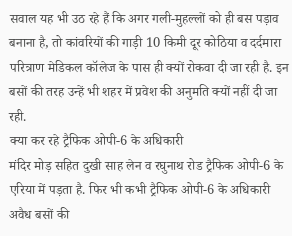सवाल यह भी उठ रहे हैं कि अगर गली-मुहल्लों को ही बस पड़ाव बनाना है, तो कांवरियों की गाड़ी 10 किमी दूर कोठिया व दर्दमारा परित्राण मेडिकल कॉलेज के पास ही क्यों रोकवा दी जा रही है. इन बसों की तरह उन्हें भी शहर में प्रवेश की अनुमति क्यों नहीं दी जा रही.
क्या कर रहे ट्रैफिक ओपी-6 के अधिकारी
मंदिर मोड़ सहित दुखी साह लेन व रघुनाथ रोड ट्रैफिक ओपी-6 के एरिया में पड़ता है. फिर भी कभी ट्रैफिक ओपी-6 के अधिकारी अवैध बसों की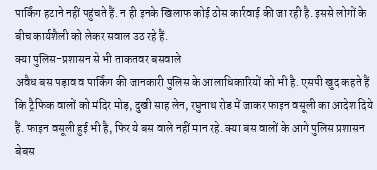पार्किंग हटाने नहीं पहुंचते हैं. न ही इनके खिलाफ कोई ठोस कार्रवाई की जा रही है. इससे लोगों के बीच कार्यशैली को लेकर सवाल उठ रहे हैं.
क्या पुलिस-प्रशासन से भी ताकतवर बसवाले
अवैध बस पड़ाव व पार्किंग की जानकारी पुलिस के आलाधिकारियों को भी है. एसपी खुद कहते हैं कि ट्रैफिक वालों को मंदिर मोड़, दुखी साह लेन, रघुनाथ रोड में जाकर फाइन वसूली का आदेश दिये हैं. फाइन वसूली हुई भी है, फिर ये बस वाले नहीं मान रहे. क्या बस वालों के आगे पुलिस प्रशासन बेबस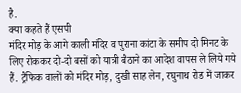है.
क्या कहते हैं एसपी
मंदिर मोड़ के आगे काली मंदिर व पुराना कांटा के समीप दो मिनट के लिए रोककर दो-दो बसों को यात्री बैठाने का आदेश वापस ले लिये गये हैं. ट्रैफिक वालों को मंदिर मोड़, दुखी साह लेन, रघुनाथ रोड में जाकर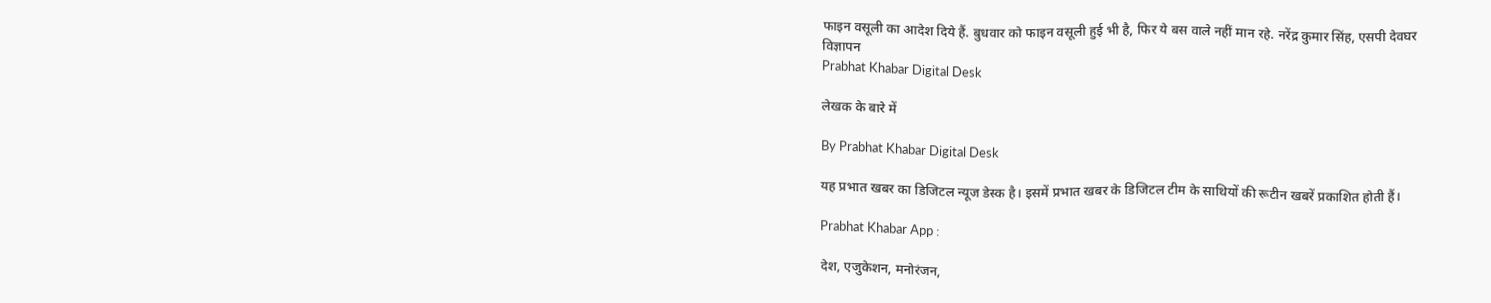फाइन वसूली का आदेश दिये हैं. बुधवार को फाइन वसूली हुई भी है, फिर ये बस वाले नहीं मान रहे. नरेंद्र कुमार सिंह, एसपी देवघर
विज्ञापन
Prabhat Khabar Digital Desk

लेखक के बारे में

By Prabhat Khabar Digital Desk

यह प्रभात खबर का डिजिटल न्यूज डेस्क है। इसमें प्रभात खबर के डिजिटल टीम के साथियों की रूटीन खबरें प्रकाशित होती हैं।

Prabhat Khabar App :

देश, एजुकेशन, मनोरंजन,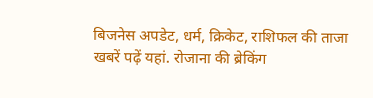बिजनेस अपडेट, धर्म, क्रिकेट, राशिफल की ताजा खबरें पढ़ें यहां. रोजाना की ब्रेकिंग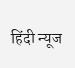हिंदी न्यूज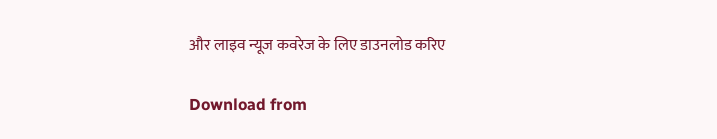और लाइव न्यूज कवरेज के लिए डाउनलोड करिए

Download from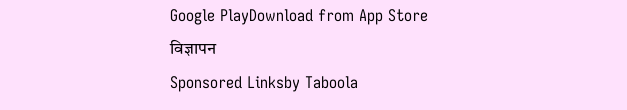Google PlayDownload from App Store
विज्ञापन
Sponsored Linksby Taboola